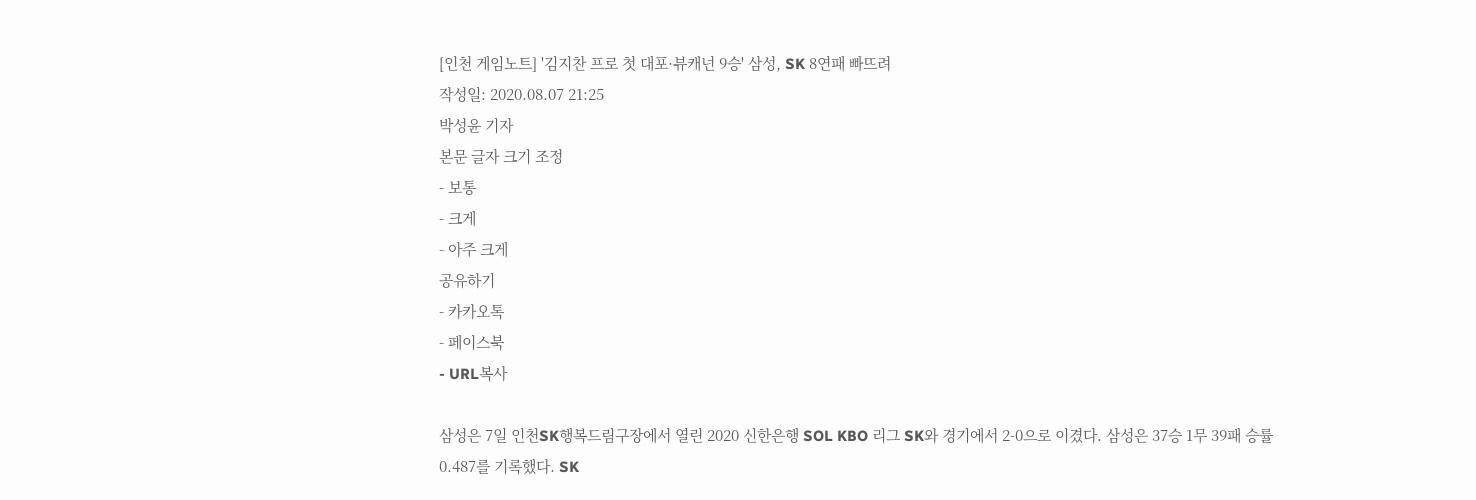[인천 게임노트] '김지찬 프로 첫 대포·뷰캐넌 9승' 삼성, SK 8연패 빠뜨려
작성일: 2020.08.07 21:25
박성윤 기자
본문 글자 크기 조정
- 보통
- 크게
- 아주 크게
공유하기
- 카카오톡
- 페이스북
- URL복사

삼성은 7일 인천SK행복드림구장에서 열린 2020 신한은행 SOL KBO 리그 SK와 경기에서 2-0으로 이겼다. 삼성은 37승 1무 39패 승률 0.487를 기록했다. SK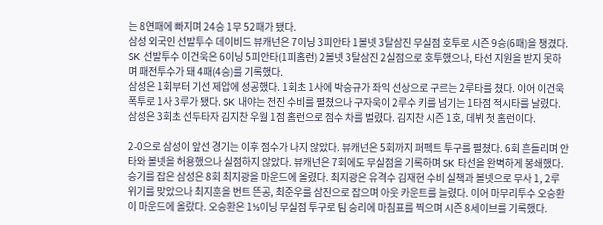는 8연패에 빠지며 24승 1무 52패가 됐다.
삼성 외국인 선발투수 데이비드 뷰캐넌은 7이닝 3피안타 1볼넷 3탈삼진 무실점 호투로 시즌 9승(6패)을 챙겼다. SK 선발투수 이건욱은 6이닝 5피안타(1피홈런) 2볼넷 3탈삼진 2실점으로 호투했으나, 타선 지원을 받지 못하며 패전투수가 돼 4패(4승)를 기록했다.
삼성은 1회부터 기선 제압에 성공했다. 1회초 1사에 박승규가 좌익 선상으로 구르는 2루타를 쳤다. 이어 이건욱 폭투로 1사 3루가 됐다. SK 내야는 전진 수비를 펼쳤으나 구자욱이 2루수 키를 넘기는 1타점 적시타를 날렸다. 삼성은 3회초 선두타자 김지찬 우월 1점 홈런으로 점수 차를 벌렸다. 김지찬 시즌 1호, 데뷔 첫 홈런이다.

2-0으로 삼성이 앞선 경기는 이후 점수가 나지 않았다. 뷰캐넌은 5회까지 퍼펙트 투구를 펼쳤다. 6회 흔들리며 안타와 볼넷을 허용했으나 실점하지 않았다. 뷰캐넌은 7회에도 무실점을 기록하며 SK 타선을 완벽하게 봉쇄했다.
승기를 잡은 삼성은 8회 최지광을 마운드에 올렸다. 최지광은 유격수 김재현 수비 실책과 볼넷으로 무사 1, 2루 위기를 맞았으나 최지훈을 번트 뜬공, 최준우를 삼진으로 잡으며 아웃 카운트를 늘렸다. 이어 마무리투수 오승환이 마운드에 올랐다. 오승환은 1⅓이닝 무실점 투구로 팀 승리에 마침표를 찍으며 시즌 8세이브를 기록했다.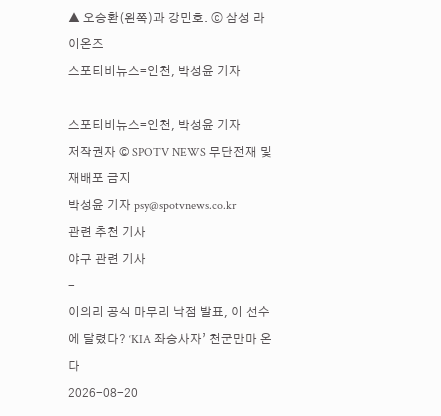▲ 오승환(왼쪽)과 강민호. ⓒ 삼성 라이온즈
스포티비뉴스=인천, 박성윤 기자

스포티비뉴스=인천, 박성윤 기자
저작권자 © SPOTV NEWS 무단전재 및 재배포 금지
박성윤 기자 psy@spotvnews.co.kr
관련 추천 기사
야구 관련 기사
-
이의리 공식 마무리 낙점 발표, 이 선수에 달렸다? ‘KIA 좌승사자’ 천군만마 온다
2026-08-20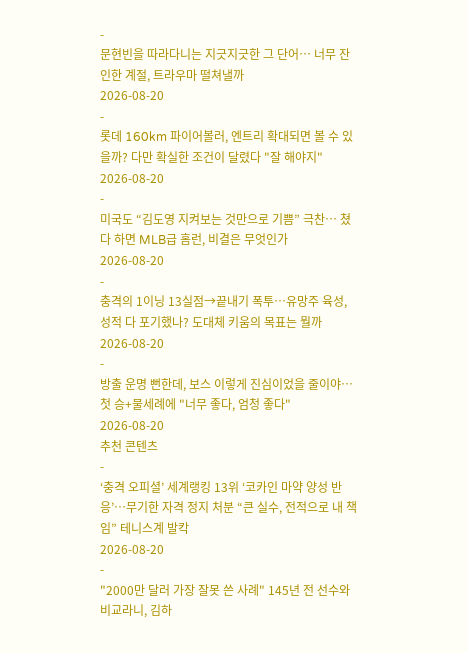-
문현빈을 따라다니는 지긋지긋한 그 단어… 너무 잔인한 계절, 트라우마 떨쳐낼까
2026-08-20
-
롯데 160km 파이어볼러, 엔트리 확대되면 볼 수 있을까? 다만 확실한 조건이 달렸다 "잘 해야지"
2026-08-20
-
미국도 “김도영 지켜보는 것만으로 기쁨” 극찬… 쳤다 하면 MLB급 홈런, 비결은 무엇인가
2026-08-20
-
충격의 1이닝 13실점→끝내기 폭투…유망주 육성, 성적 다 포기했나? 도대체 키움의 목표는 뭘까
2026-08-20
-
방출 운명 뻔한데, 보스 이렇게 진심이었을 줄이야…첫 승+물세례에 "너무 좋다, 엄청 좋다"
2026-08-20
추천 콘텐츠
-
‘충격 오피셜’ 세계랭킹 13위 ‘코카인 마약 양성 반응’…무기한 자격 정지 처분 “큰 실수, 전적으로 내 책임” 테니스계 발칵
2026-08-20
-
"2000만 달러 가장 잘못 쓴 사례" 145년 전 선수와 비교라니, 김하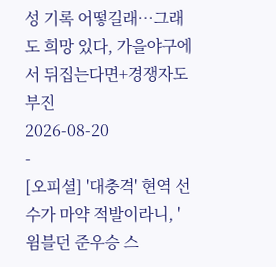성 기록 어떻길래…그래도 희망 있다, 가을야구에서 뒤집는다면+경쟁자도 부진
2026-08-20
-
[오피셜] '대충격' 현역 선수가 마약 적발이라니, '윔블던 준우승 스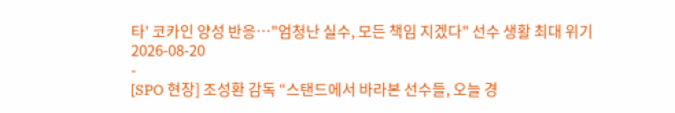타' 코카인 양성 반응…"엄청난 실수, 모든 책임 지겠다" 선수 생활 최대 위기
2026-08-20
-
[SPO 현장] 조성환 감독 “스탠드에서 바라본 선수들, 오늘 경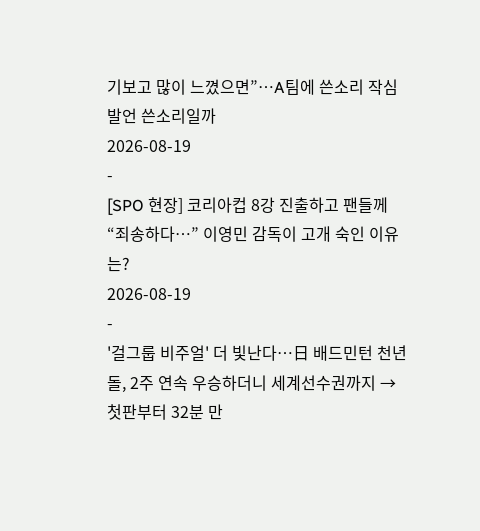기보고 많이 느꼈으면”…A팀에 쓴소리 작심발언 쓴소리일까
2026-08-19
-
[SPO 현장] 코리아컵 8강 진출하고 팬들께 “죄송하다…” 이영민 감독이 고개 숙인 이유는?
2026-08-19
-
'걸그룹 비주얼' 더 빛난다…日 배드민턴 천년돌, 2주 연속 우승하더니 세계선수권까지 → 첫판부터 32분 만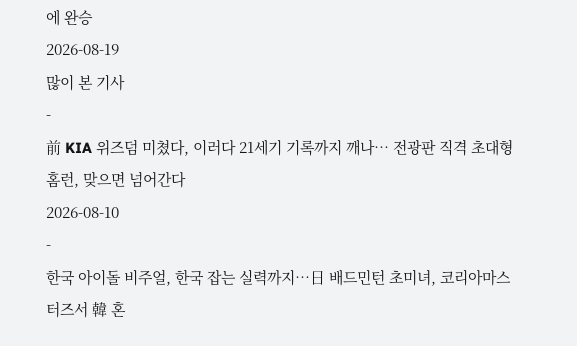에 완승
2026-08-19
많이 본 기사
-
前 KIA 위즈덤 미쳤다, 이러다 21세기 기록까지 깨나… 전광판 직격 초대형 홈런, 맞으면 넘어간다
2026-08-10
-
한국 아이돌 비주얼, 한국 잡는 실력까지…日 배드민턴 초미녀, 코리아마스터즈서 韓 혼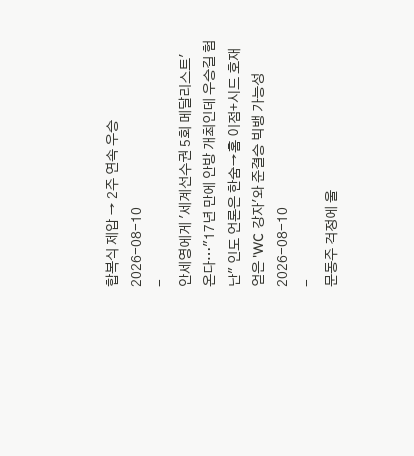합복식 제압 → 2주 연속 우승
2026-08-10
-
안세영에게 '세계선수권 5회 메달리스트' 온다…"17년 만에 안방 개최인데 우승길 험난" 인도 언론은 한숨→홈 이점+시드 호재 얻은 'WC 강자'와 준결승 빅뱅 가능성
2026-08-10
-
문동주 걱정에 울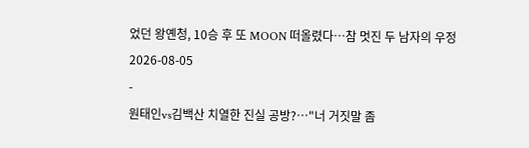었던 왕옌청, 10승 후 또 MOON 떠올렸다…참 멋진 두 남자의 우정
2026-08-05
-
원태인vs김백산 치열한 진실 공방?…"너 거짓말 좀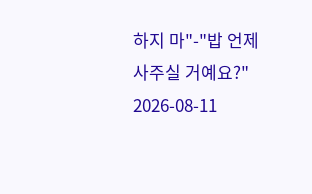하지 마"-"밥 언제 사주실 거예요?"
2026-08-11